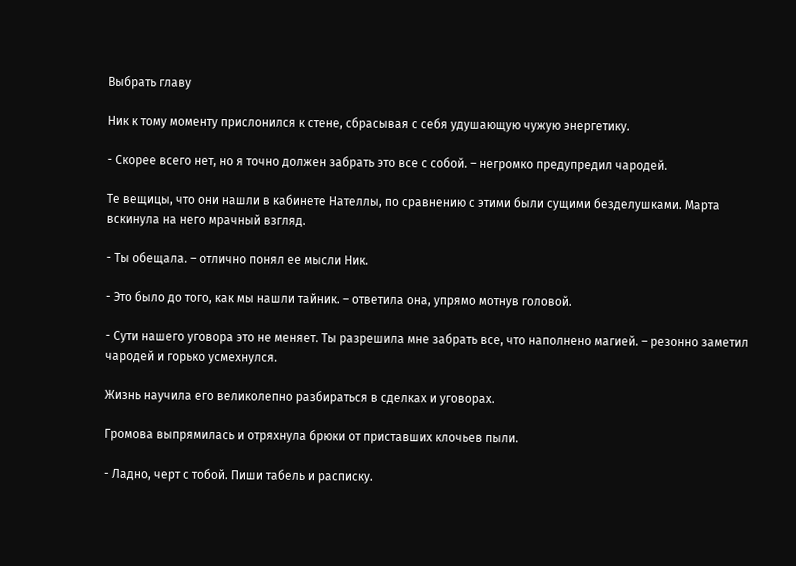Выбрать главу

Ник к тому моменту прислонился к стене, сбрасывая с себя удушающую чужую энергетику.

- Скорее всего нет, но я точно должен забрать это все с собой. – негромко предупредил чародей.

Те вещицы, что они нашли в кабинете Нателлы, по сравнению с этими были сущими безделушками. Марта вскинула на него мрачный взгляд.

- Ты обещала. – отлично понял ее мысли Ник.

- Это было до того, как мы нашли тайник. – ответила она, упрямо мотнув головой.

- Сути нашего уговора это не меняет. Ты разрешила мне забрать все, что наполнено магией. – резонно заметил чародей и горько усмехнулся.

Жизнь научила его великолепно разбираться в сделках и уговорах.

Громова выпрямилась и отряхнула брюки от приставших клочьев пыли.

- Ладно, черт с тобой. Пиши табель и расписку.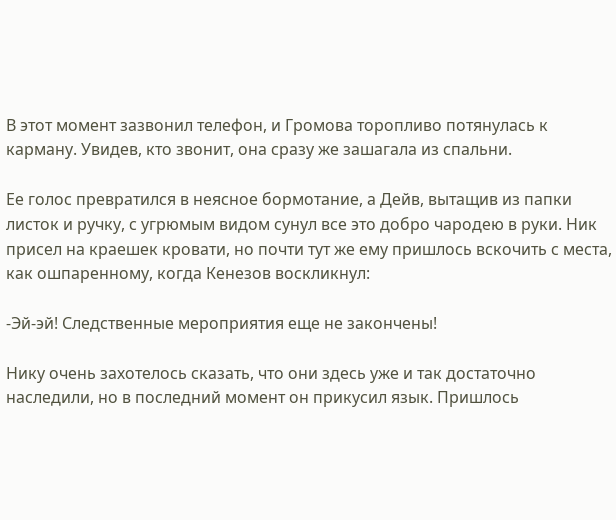В этот момент зазвонил телефон, и Громова торопливо потянулась к карману. Увидев, кто звонит, она сразу же зашагала из спальни.

Ее голос превратился в неясное бормотание, а Дейв, вытащив из папки листок и ручку, с угрюмым видом сунул все это добро чародею в руки. Ник присел на краешек кровати, но почти тут же ему пришлось вскочить с места, как ошпаренному, когда Кенезов воскликнул:

-Эй-эй! Следственные мероприятия еще не закончены!

Нику очень захотелось сказать, что они здесь уже и так достаточно наследили, но в последний момент он прикусил язык. Пришлось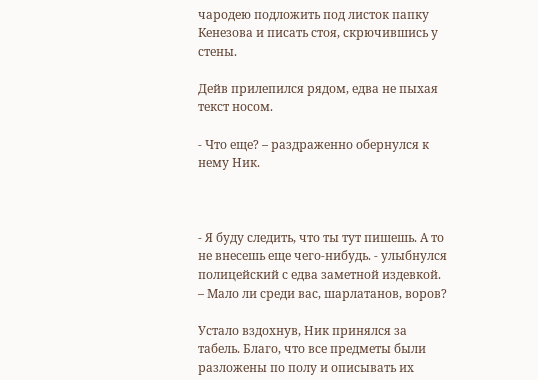чародею подложить под листок папку Кенезова и писать стоя, скрючившись у стены.

Дейв прилепился рядом, едва не пыхая текст носом.

- Что еще? – раздраженно обернулся к нему Ник.



- Я буду следить, что ты тут пишешь. А то не внесешь еще чего-нибудь. - улыбнулся полицейский с едва заметной издевкой. – Мало ли среди вас, шарлатанов, воров?

Устало вздохнув, Ник принялся за табель. Благо, что все предметы были разложены по полу и описывать их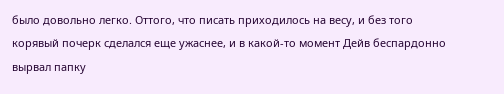было довольно легко. Оттого, что писать приходилось на весу, и без того корявый почерк сделался еще ужаснее, и в какой-то момент Дейв беспардонно вырвал папку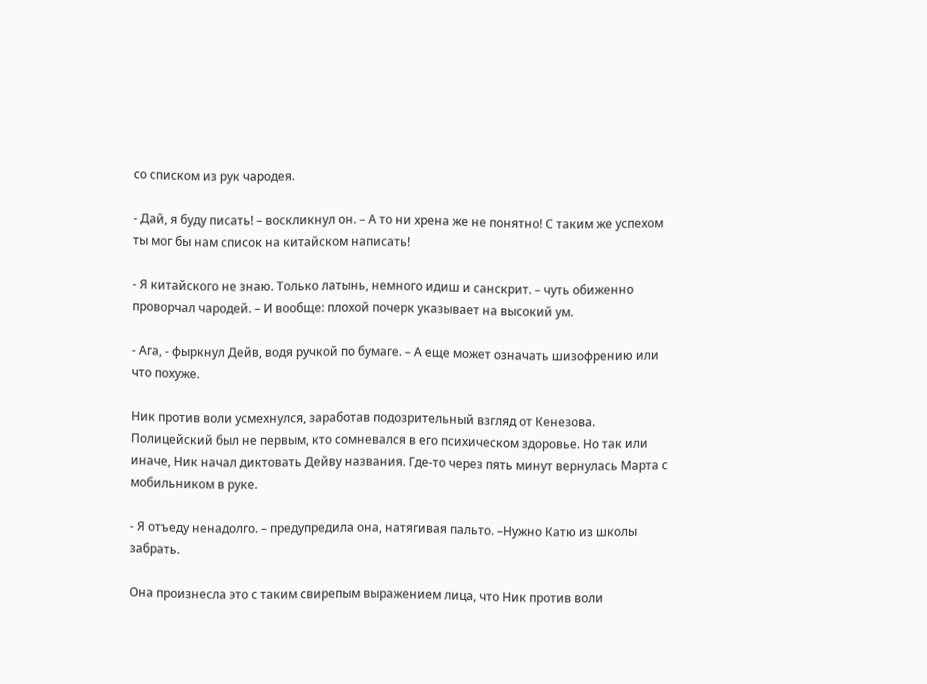со списком из рук чародея.

- Дай, я буду писать! – воскликнул он. – А то ни хрена же не понятно! С таким же успехом ты мог бы нам список на китайском написать!

- Я китайского не знаю. Только латынь, немного идиш и санскрит. – чуть обиженно проворчал чародей. – И вообще: плохой почерк указывает на высокий ум.

- Ага, - фыркнул Дейв, водя ручкой по бумаге. – А еще может означать шизофрению или что похуже.

Ник против воли усмехнулся, заработав подозрительный взгляд от Кенезова. Полицейский был не первым, кто сомневался в его психическом здоровье. Но так или иначе, Ник начал диктовать Дейву названия. Где-то через пять минут вернулась Марта с мобильником в руке.

- Я отъеду ненадолго. – предупредила она, натягивая пальто. –Нужно Катю из школы забрать.

Она произнесла это с таким свирепым выражением лица, что Ник против воли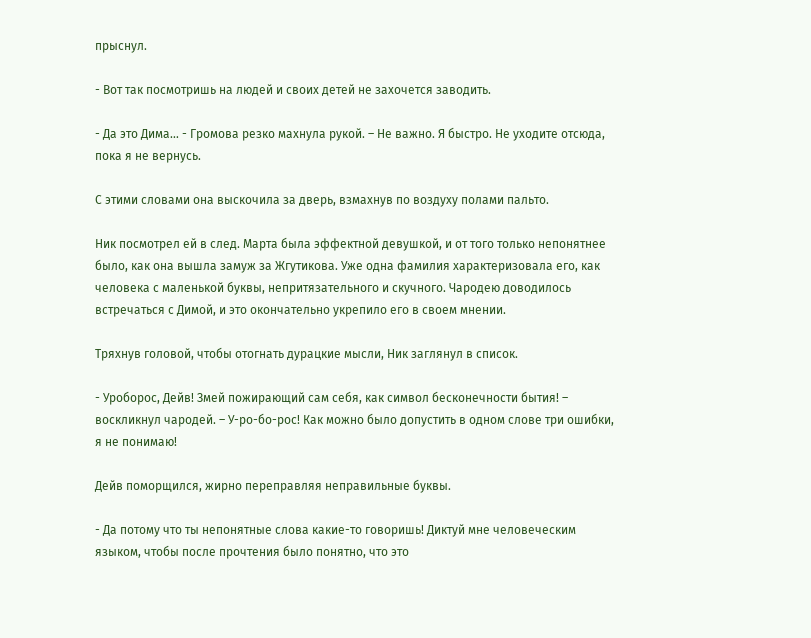прыснул.

- Вот так посмотришь на людей и своих детей не захочется заводить.

- Да это Дима… - Громова резко махнула рукой. – Не важно. Я быстро. Не уходите отсюда, пока я не вернусь.

С этими словами она выскочила за дверь, взмахнув по воздуху полами пальто.

Ник посмотрел ей в след. Марта была эффектной девушкой, и от того только непонятнее было, как она вышла замуж за Жгутикова. Уже одна фамилия характеризовала его, как человека с маленькой буквы, непритязательного и скучного. Чародею доводилось встречаться с Димой, и это окончательно укрепило его в своем мнении.

Тряхнув головой, чтобы отогнать дурацкие мысли, Ник заглянул в список.

- Уроборос, Дейв! Змей пожирающий сам себя, как символ бесконечности бытия! – воскликнул чародей. – У-ро-бо-рос! Как можно было допустить в одном слове три ошибки, я не понимаю!

Дейв поморщился, жирно переправляя неправильные буквы.

- Да потому что ты непонятные слова какие-то говоришь! Диктуй мне человеческим языком, чтобы после прочтения было понятно, что это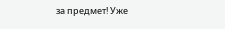за предмет! Уже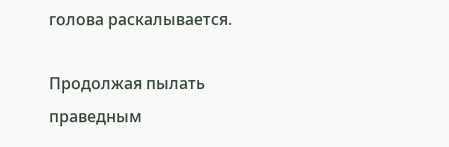голова раскалывается.

Продолжая пылать праведным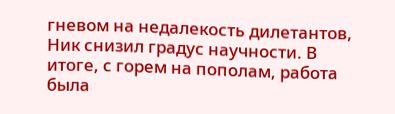гневом на недалекость дилетантов, Ник снизил градус научности. В итоге, с горем на пополам, работа была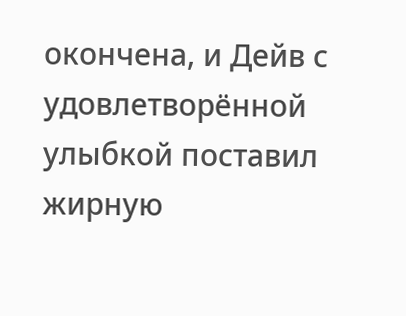окончена, и Дейв с удовлетворённой улыбкой поставил жирную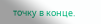точку в конце.